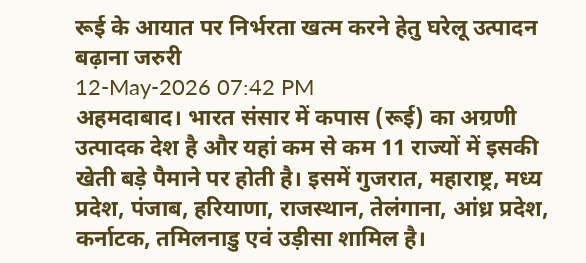रूई के आयात पर निर्भरता खत्म करने हेतु घरेलू उत्पादन बढ़ाना जरुरी
12-May-2026 07:42 PM
अहमदाबाद। भारत संसार में कपास (रूई) का अग्रणी उत्पादक देश है और यहां कम से कम 11 राज्यों में इसकी खेती बड़े पैमाने पर होती है। इसमें गुजरात, महाराष्ट्र, मध्य प्रदेश, पंजाब, हरियाणा, राजस्थान, तेलंगाना, आंध्र प्रदेश, कर्नाटक, तमिलनाडु एवं उड़ीसा शामिल है।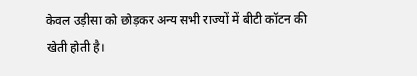केवल उड़ीसा को छोड़कर अन्य सभी राज्यों में बीटी कॉटन की खेती होती है।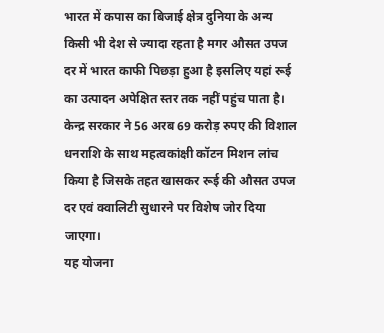भारत में कपास का बिजाई क्षेत्र दुनिया के अन्य किसी भी देश से ज्यादा रहता है मगर औसत उपज दर में भारत काफी पिछड़ा हुआ है इसलिए यहां रूई का उत्पादन अपेक्षित स्तर तक नहीं पहुंच पाता है।
केन्द्र सरकार ने 56 अरब 69 करोड़ रुपए की विशाल धनराशि के साथ महत्वकांक्षी कॉटन मिशन लांच किया है जिसके तहत खासकर रूई की औसत उपज दर एवं क्वालिटी सुधारने पर विशेष जोर दिया जाएगा।
यह योजना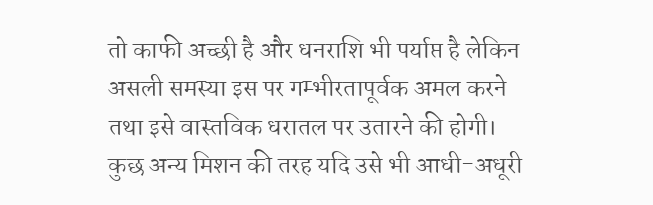तो काफी अच्छी है और धनराशि भी पर्याप्त है लेकिन असली समस्या इस पर गम्भीरतापूर्वक अमल करने तथा इसे वास्तविक धरातल पर उतारने की होगी। कुछ अन्य मिशन की तरह यदि उसे भी आधी-अधूरी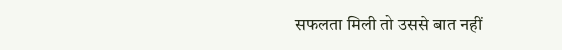सफलता मिली तो उससे बात नहीं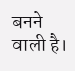बनने वाली है।